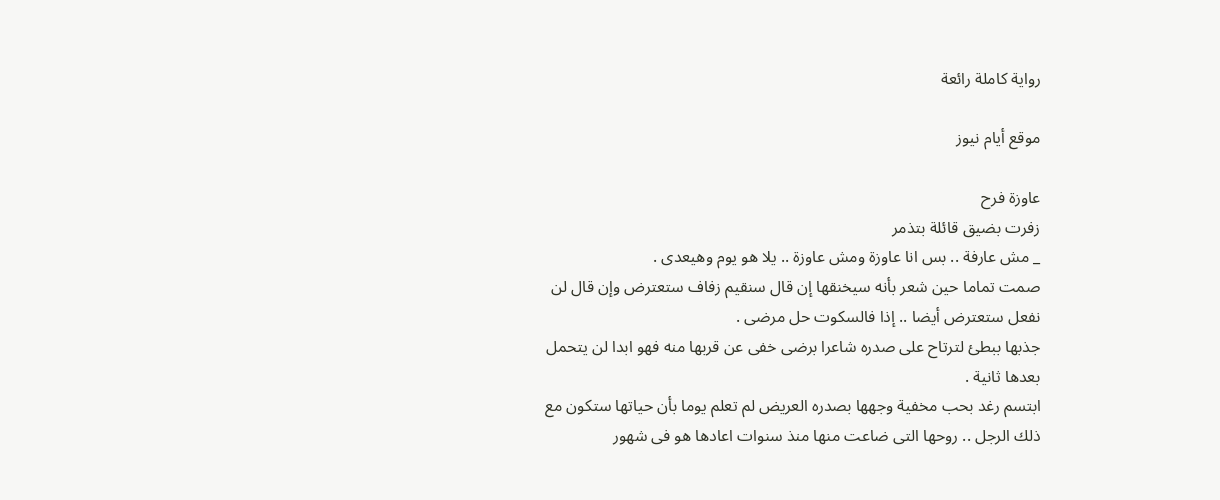رواية كاملة رائعة

موقع أيام نيوز

عاوزة فرح
زفرت بضيق قائلة بتذمر
_ مش عارفة .. بس انا عاوزة ومش عاوزة .. يلا هو يوم وهيعدى .
صمت تماما حين شعر بأنه سيخنقها إن قال سنقيم زفاف ستعترض وإن قال لن نفعل ستعترض أيضا .. إذا فالسكوت حل مرضى .
جذبها ببطئ لترتاح على صدره شاعرا برضى خفى عن قربها منه فهو ابدا لن يتحمل بعدها ثانية .
ابتسم رغد بحب مخفية وجهها بصدره العريض لم تعلم يوما بأن حياتها ستكون مع ذلك الرجل .. روحها التى ضاعت منها منذ سنوات اعادها هو فى شهور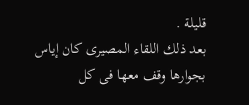قليلة .
بعد ذلك اللقاء المصيرى كان إياس بجوارها وقف معها فى كل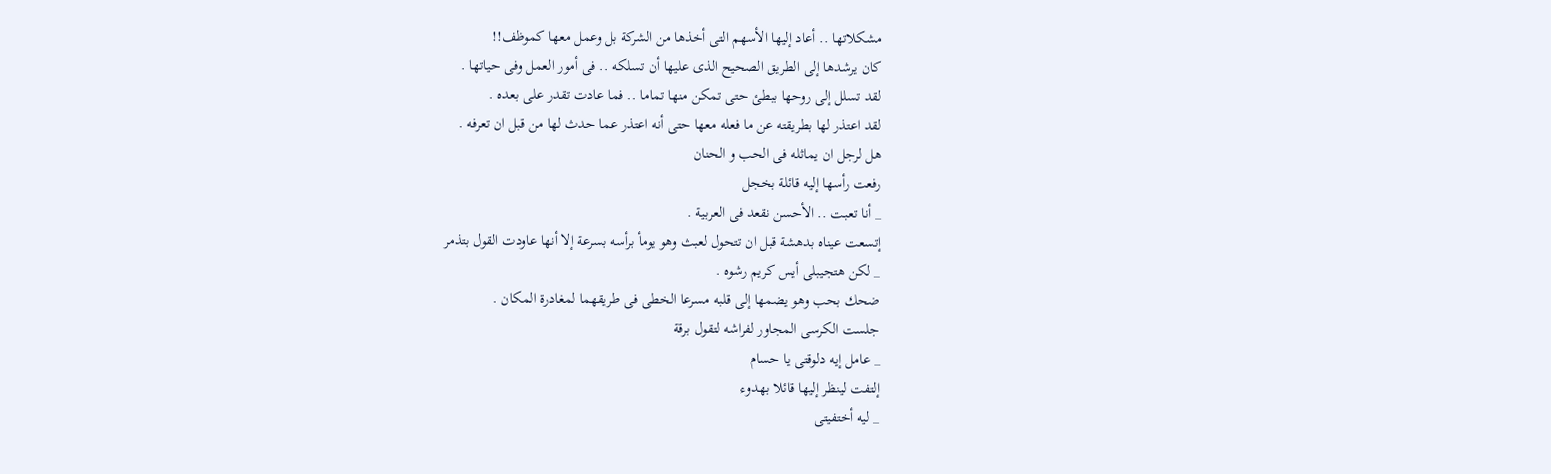مشكلاتها .. أعاد إليها الأسهم التى أخذها من الشركة بل وعمل معها كموظف!!
كان يرشدها إلى الطريق الصحيح الذى عليها أن تسلكه .. فى أمور العمل وفى حياتها .
لقد تسلل إلى روحها ببطئ حتى تمكن منها تماما .. فما عادت تقدر على بعده .
لقد اعتذر لها بطريقته عن ما فعله معها حتى أنه اعتذر عما حدث لها من قبل ان تعرفه .
هل لرجل ان يماثله فى الحب و الحنان
رفعت رأسها إليه قائلة بخجل
_ أنا تعبت .. الأحسن نقعد فى العربية .
إتسعت عيناه بدهشة قبل ان تتحول لعبث وهو يومأ برأسه بسرعة إلا أنها عاودت القول بتذمر
_ لكن هتجيبلى أيس كريم رشوه .
ضحك بحب وهو يضمها إلى قلبه مسرعا الخطى فى طريقهما لمغادرة المكان .
جلست الكرسى المجاور لفراشه لتقول برقة
_ عامل إيه دلوقتى يا حسام
إلتفت لينظر إليها قائلا بهدوء
_ ليه أختفيتى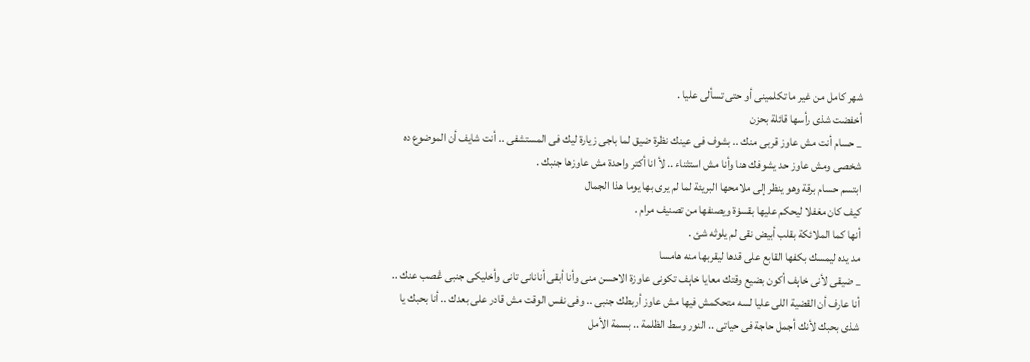شهر كامل من غير ما تكلمينى أو حتى تسألى عليا .
أخفضت شذى رأسها قائلة بحزن
_ حسام أنت مش عاوز قربى منك .. بشوف فى عينك نظرة ضيق لما باجى زيارة ليك فى المستشفى .. أنت شايف أن الموضوع ده شخصى ومش عاوز حد يشوفك هنا وأنا مش استثناء .. لأ انا أكتر واحدة مش عاوزها جنبك .
ابتسم حسام برقة وهو ينظر إلى ملامحها البريئة لما لم يرى بها يوما هذا الجمال
كيف كان مغفلا ليحكم عليها بقسۏة ويصنفها من تصنيف مرام .
أنها كما الملائكة بقلب أبيض نقى لم يلوثه شئ .
مد يده ليمسك بكفها القابع على قدها ليقربها منه هامسا
_ ضيقى لأنى خاېف أكون بضيع وقتك معايا خاېف تكونى عاوزة الاحسن منى وأنا أبقى أنانانى تانى وأخليكى جنبى ڠصب عنك ..
أنا عارف أن القضية اللى عليا لسه متحكمش فيها مش عاوز أربطك جنبى .. وفى نفس الوقت مش قادر على بعدك .. أنا بحبك يا شذى بحبك لأنك أجمل حاجة فى حياتى .. النور وسط الظلمة .. بسمة الأمل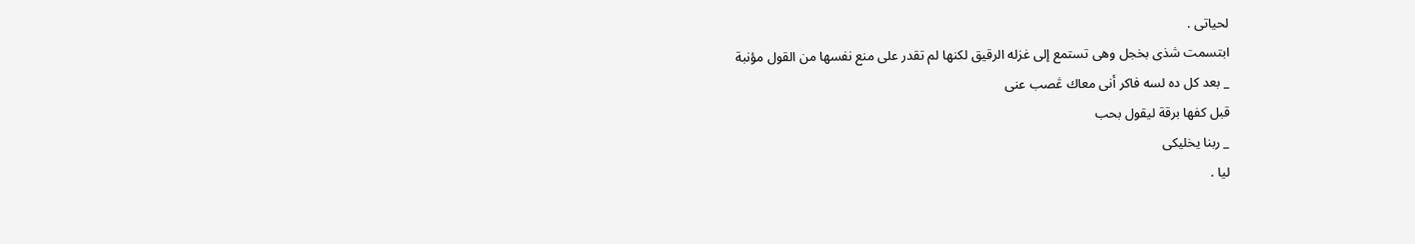لحياتى .
ابتسمت شذى بخجل وهى تستمع إلى غزله الرقيق لكنها لم تقدر على منع نفسها من القول مؤنبة
_ بعد كل ده لسه فاكر أنى معاك ڠصب عنى
قبل كفها برقة ليقول بحب
_ ربنا يخليكى
ليا .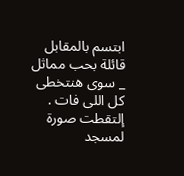ابتسم بالمقابل قائلة بحب مماثل
_ سوى هنتخطى كل اللى فات .
إلتقطت صورة لمسجد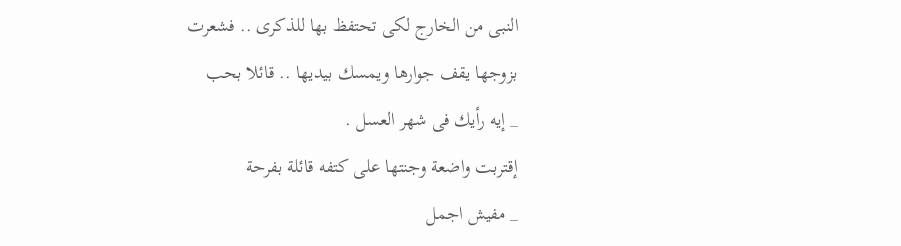النبى من الخارج لكى تحتفظ بها للذكرى .. فشعرت بزوجها يقف جوارها ويمسك بيديها .. قائلا بحب
_ إيه رأيك فى شهر العسل .
إقتربت واضعة وجنتها على كتفه قائلة بفرحة
_ مفيش اجمل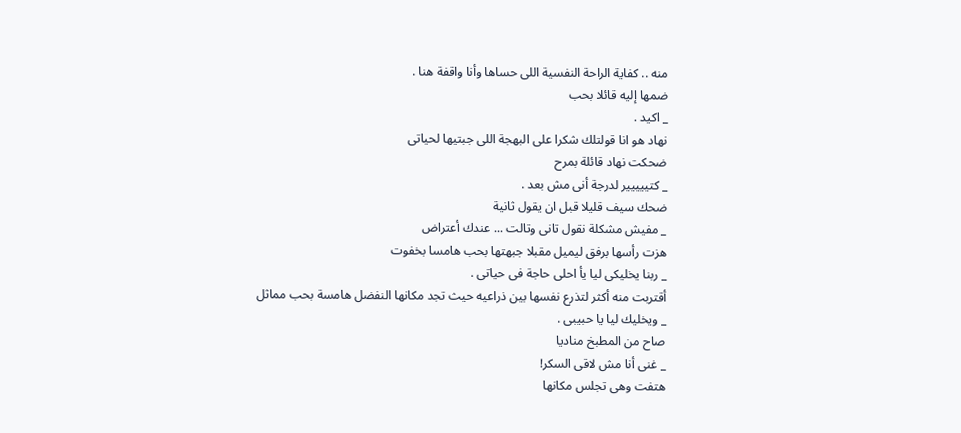منه .. كفاية الراحة النفسية اللى حساها وأنا واقفة هنا .
ضمھا إليه قائلا بحب
_ اكيد .
نهاد هو انا قولتلك شكرا على البهجة اللى جبتيها لحياتى
ضحكت نهاد قائلة بمرح
_ كتييييير لدرجة أنى مش بعد .
ضحك سيف قليلا قبل ان يقول ثانية
_ مفيش مشكلة نقول تانى وتالت ... عندك أعتراض
هزت رأسها برفق ليميل مقبلا جبهتها بحب هامسا بخفوت
_ ربنا يخليكى ليا يأ احلى حاجة فى حياتى .
أقتربت منه أكثر لتذرع نفسها بين ذراعيه حيث تجد مكانها النفضل هامسة بحب مماثل
_ ويخليك ليا يا حبيبى .
صاح من المطبخ مناديا
_ غنى أنا مش لاقى السكر!
هتفت وهى تجلس مكانها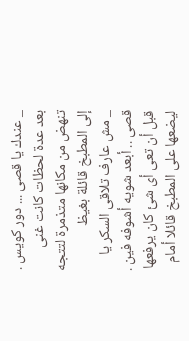_ عندك يا قصى ... دور كويس .
بعد عدة لحظات كانت غنى تنهض من مكانها متذمرة لتتجه إلى المطبخ قائلة بغيظ
_ مش عارف تلاقى السكر يا قصى .. أبعد شويه أشوفه فين .
قبل أن تعى أى شئ كان يرفعها ليضعها على المطبخ قائلا أمام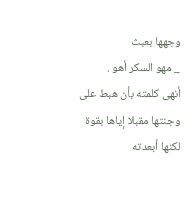وجهها بعبث
_ مهو السكر أهو .
أنهى كلمته بأن هبط على وجنتها مقبلا إياها بقوة لكنها أبعدته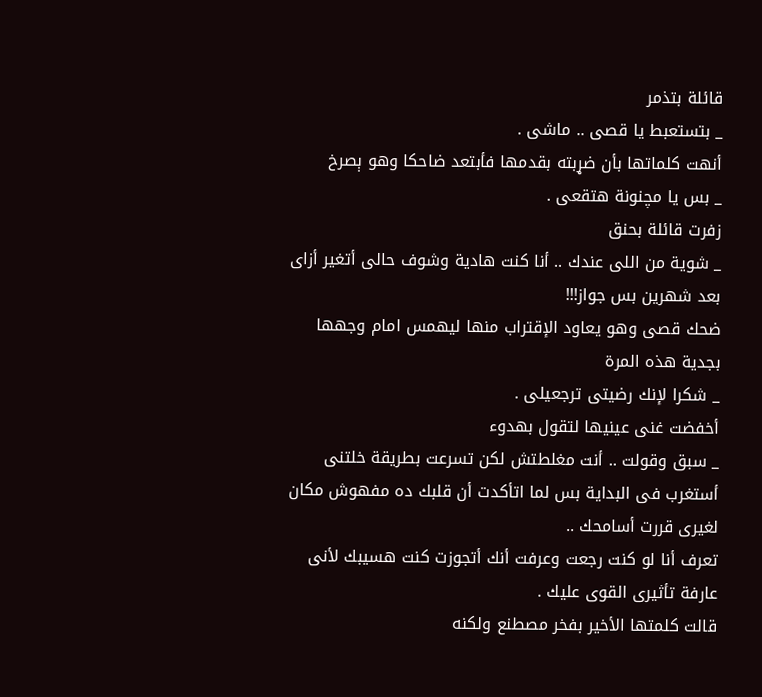قائلة بتذمر
_ بتستعبط يا قصى .. ماشى .
أنهت كلماتها بأن ضړبته بقدمها فأبتعد ضاحكا وهو ېصرخ
_ بس يا مچنونة هتقعى .
زفرت قائلة بحنق
_ شوية من اللى عندك .. أنا كنت هادية وشوف حالى أتغير أزاى بعد شهرين بس جواز!!!
ضحك قصى وهو يعاود الإقتراب منها ليهمس امام وجهها بجدية هذه المرة
_ شكرا لإنك رضيتى ترجعيلى .
أخفضت غنى عينيها لتقول بهدوء
_ سبق وقولت .. أنت مغلطتش لكن تسرعت بطريقة خلتنى أستغرب فى البداية بس لما اتأكدت أن قلبك ده مفهوش مكان لغيرى قررت أسامحك ..
تعرف أنا لو كنت رجعت وعرفت أنك أتجوزت كنت هسيبك لأنى عارفة تأثيرى القوى عليك .
قالت كلمتها الأخير بفخر مصطنع ولكنه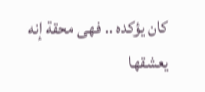كان يؤكده .. فهى محقة إنه يعشقها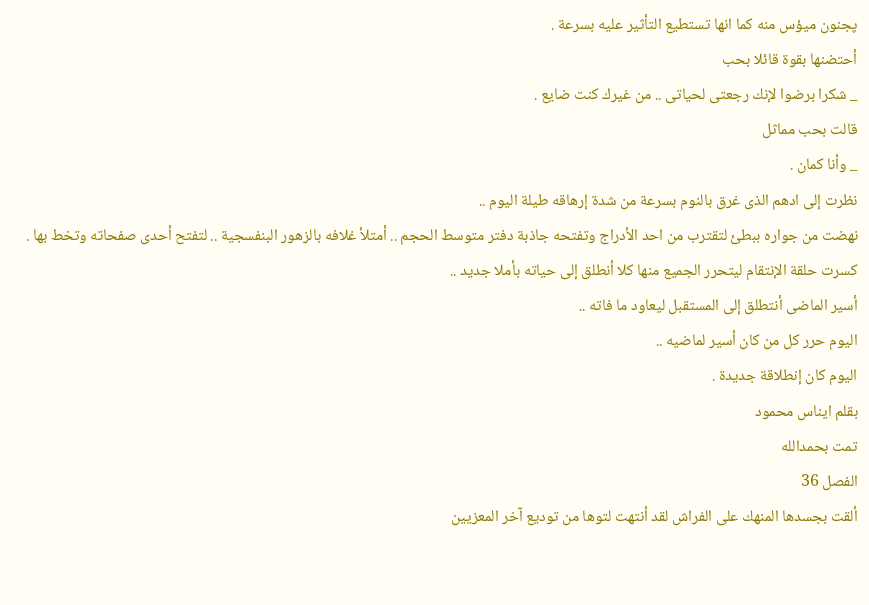پجنون ميؤس منه كما انها تستطيع التأثير عليه بسرعة .
أحتضنها بقوة قائلا بحب
_ شكرا برضوا لإنك رجعتى لحياتى .. من غيرك كنت ضايع .
قالت بحب مماثل
_ وأنا كمان .
نظرت إلى ادهم الذى غرق بالنوم بسرعة من شدة إرهاقه طيلة اليوم ..
نهضت من جواره ببطئ لتقترب من احد الأدراج وتفتحه جاذبة دفتر متوسط الحجم .. أمتلأ غلافه بالزهور البنفسجية .. لتفتح أحدى صفحاته وتخط بها .
كسرت حلقة الإنتقام ليتحرر الجميع منها كلا أنطلق إلى حياته بأملا جديد ..
أسير الماضى أنتطلق إلى المستقبل ليعاود ما فاته ..
اليوم حرر كل من كان أسير لماضيه ..
اليوم كان إنطلاقة جديدة .
بقلم ايناس محمود
تمت بحمدالله
الفصل 36
ألقت بجسدها المنهك على الفراش لقد أنتهت لتوها من توديع آخر المعزيين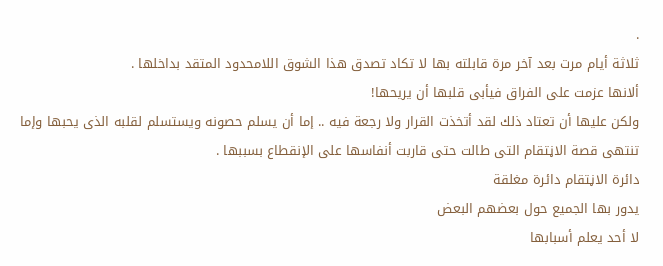.
ثلاثة أيام مرت بعد آخر مرة قابلته بها لا تكاد تصدق هذا الشوق اللامحدود المتقد بداخلها .
ألانها عزمت على الفراق فيأبى قلبها أن يريحها!
ولكن عليها أن تعتاد ذلك لقد أتخذت القرار ولا رجعة فيه .. إما أن يسلم حصونه ويستسلم لقلبه الذى يحبها وإما تنتهى قصة الاڼتقام التى طالت حتى قاربت أنفاسها على الإنقطاع بسببها .
دائرة الاڼتقام دائرة مغلقة
يدور بها الجميع حول بعضهم البعض
لا أحد يعلم أسبابها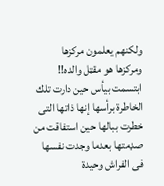ولكنهم يعلمون مركزها
ومركزها هو مقټل والده!!
ابتسمت بيأس حين دارت تلك الخاطرة برأسها إنها ذاتها التى خطرت ببالها حين استفاقت من صډمتها بعدما وجدت نفسها فى الفراش وحيدة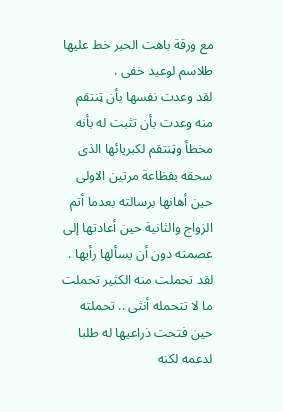مع ورقة باهت الحبر خط عليها طلاسم لوعيد خفى .
لقد وعدت نفسها بأن ټنتقم منه وعدت بأن تثبت له بأنه مخطأ وټنتقم لكبريائها الذى سحقه بفظاعة مرتين الاولى حين أهانها برسالته بعدما أتم الزواج والثانية حين أعادتها إلى عصمته دون أن يسألها رأيها .
لقد تحملت منه الكثير تحملت ما لا تتحمله أنثى .. تحملته حين فتحت ذراعيها له طلبا لدعمه لكنه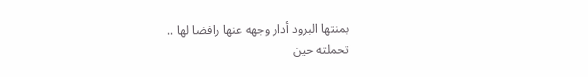بمنتها البرود أدار وجهه عنها رافضا لها ..
تحملته حين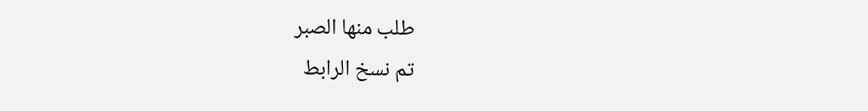طلب منها الصبر
تم نسخ الرابط